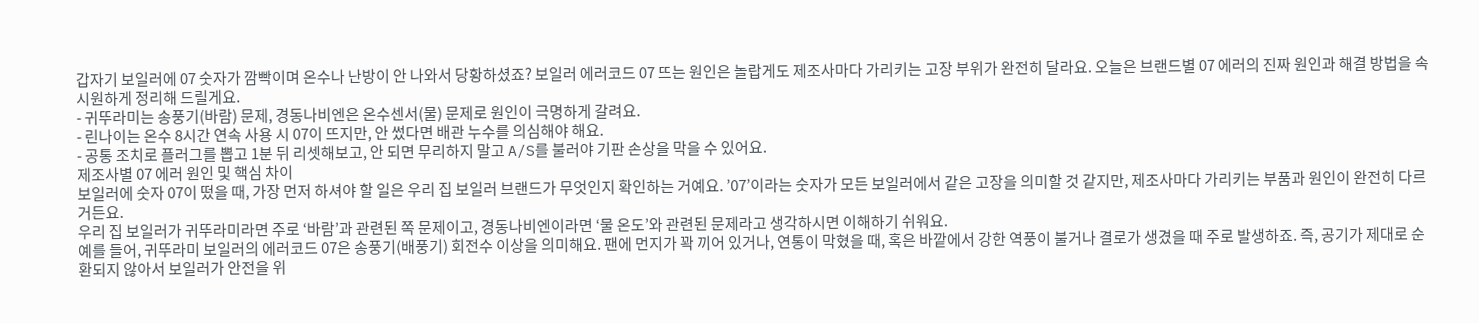갑자기 보일러에 07 숫자가 깜빡이며 온수나 난방이 안 나와서 당황하셨죠? 보일러 에러코드 07 뜨는 원인은 놀랍게도 제조사마다 가리키는 고장 부위가 완전히 달라요. 오늘은 브랜드별 07 에러의 진짜 원인과 해결 방법을 속 시원하게 정리해 드릴게요.
- 귀뚜라미는 송풍기(바람) 문제, 경동나비엔은 온수센서(물) 문제로 원인이 극명하게 갈려요.
- 린나이는 온수 8시간 연속 사용 시 07이 뜨지만, 안 썼다면 배관 누수를 의심해야 해요.
- 공통 조치로 플러그를 뽑고 1분 뒤 리셋해보고, 안 되면 무리하지 말고 A/S를 불러야 기판 손상을 막을 수 있어요.
제조사별 07 에러 원인 및 핵심 차이
보일러에 숫자 07이 떴을 때, 가장 먼저 하셔야 할 일은 우리 집 보일러 브랜드가 무엇인지 확인하는 거예요. ’07’이라는 숫자가 모든 보일러에서 같은 고장을 의미할 것 같지만, 제조사마다 가리키는 부품과 원인이 완전히 다르거든요.
우리 집 보일러가 귀뚜라미라면 주로 ‘바람’과 관련된 쪽 문제이고, 경동나비엔이라면 ‘물 온도’와 관련된 문제라고 생각하시면 이해하기 쉬워요.
예를 들어, 귀뚜라미 보일러의 에러코드 07은 송풍기(배풍기) 회전수 이상을 의미해요. 팬에 먼지가 꽉 끼어 있거나, 연통이 막혔을 때, 혹은 바깥에서 강한 역풍이 불거나 결로가 생겼을 때 주로 발생하죠. 즉, 공기가 제대로 순환되지 않아서 보일러가 안전을 위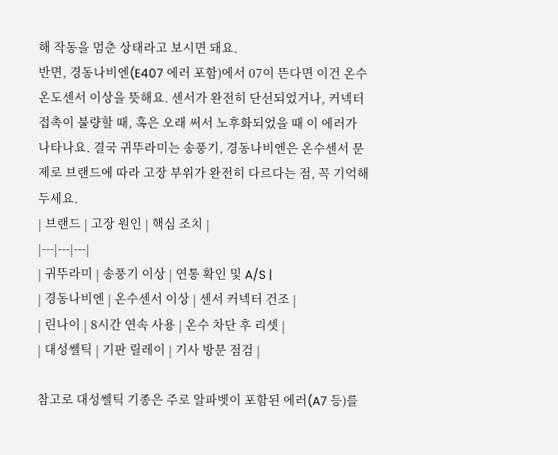해 작동을 멈춘 상태라고 보시면 돼요.
반면, 경동나비엔(E407 에러 포함)에서 07이 뜬다면 이건 온수 온도센서 이상을 뜻해요. 센서가 완전히 단선되었거나, 커넥터 접촉이 불량할 때, 혹은 오래 써서 노후화되었을 때 이 에러가 나타나요. 결국 귀뚜라미는 송풍기, 경동나비엔은 온수센서 문제로 브랜드에 따라 고장 부위가 완전히 다르다는 점, 꼭 기억해두세요.
| 브랜드 | 고장 원인 | 핵심 조치 |
|---|---|---|
| 귀뚜라미 | 송풍기 이상 | 연통 확인 및 A/S |
| 경동나비엔 | 온수센서 이상 | 센서 커넥터 건조 |
| 린나이 | 8시간 연속 사용 | 온수 차단 후 리셋 |
| 대성쎌틱 | 기판 릴레이 | 기사 방문 점검 |

참고로 대성쎌틱 기종은 주로 알파벳이 포함된 에러(A7 등)를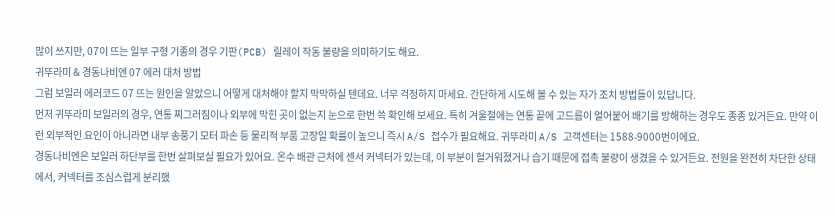많이 쓰지만, 07이 뜨는 일부 구형 기종의 경우 기판(PCB) 릴레이 작동 불량을 의미하기도 해요.
귀뚜라미 & 경동나비엔 07 에러 대처 방법
그럼 보일러 에러코드 07 뜨는 원인을 알았으니 어떻게 대처해야 할지 막막하실 텐데요. 너무 걱정하지 마세요. 간단하게 시도해 볼 수 있는 자가 조치 방법들이 있답니다.
먼저 귀뚜라미 보일러의 경우, 연통 찌그러짐이나 외부에 막힌 곳이 없는지 눈으로 한번 쓱 확인해 보세요. 특히 겨울철에는 연통 끝에 고드름이 얼어붙어 배기를 방해하는 경우도 종종 있거든요. 만약 이런 외부적인 요인이 아니라면 내부 송풍기 모터 파손 등 물리적 부품 고장일 확률이 높으니 즉시 A/S 접수가 필요해요. 귀뚜라미 A/S 고객센터는 1588-9000번이에요.
경동나비엔은 보일러 하단부를 한번 살펴보실 필요가 있어요. 온수 배관 근처에 센서 커넥터가 있는데, 이 부분이 헐거워졌거나 습기 때문에 접촉 불량이 생겼을 수 있거든요. 전원을 완전히 차단한 상태에서, 커넥터를 조심스럽게 분리했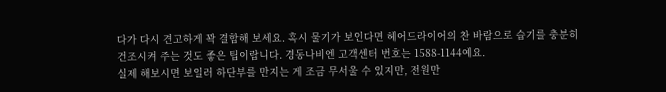다가 다시 견고하게 꽉 결합해 보세요. 혹시 물기가 보인다면 헤어드라이어의 찬 바람으로 습기를 충분히 건조시켜 주는 것도 좋은 팁이랍니다. 경동나비엔 고객센터 번호는 1588-1144예요.
실제 해보시면 보일러 하단부를 만지는 게 조금 무서울 수 있지만, 전원만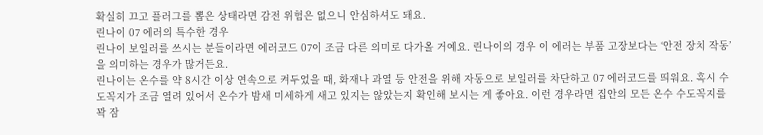확실히 끄고 플러그를 뽑은 상태라면 감전 위험은 없으니 안심하셔도 돼요.
린나이 07 에러의 특수한 경우
린나이 보일러를 쓰시는 분들이라면 에러코드 07이 조금 다른 의미로 다가올 거예요. 린나이의 경우 이 에러는 부품 고장보다는 ‘안전 장치 작동’을 의미하는 경우가 많거든요.
린나이는 온수를 약 8시간 이상 연속으로 켜두었을 때, 화재나 과열 등 안전을 위해 자동으로 보일러를 차단하고 07 에러코드를 띄워요. 혹시 수도꼭지가 조금 열려 있어서 온수가 밤새 미세하게 새고 있지는 않았는지 확인해 보시는 게 좋아요. 이런 경우라면 집안의 모든 온수 수도꼭지를 꽉 잠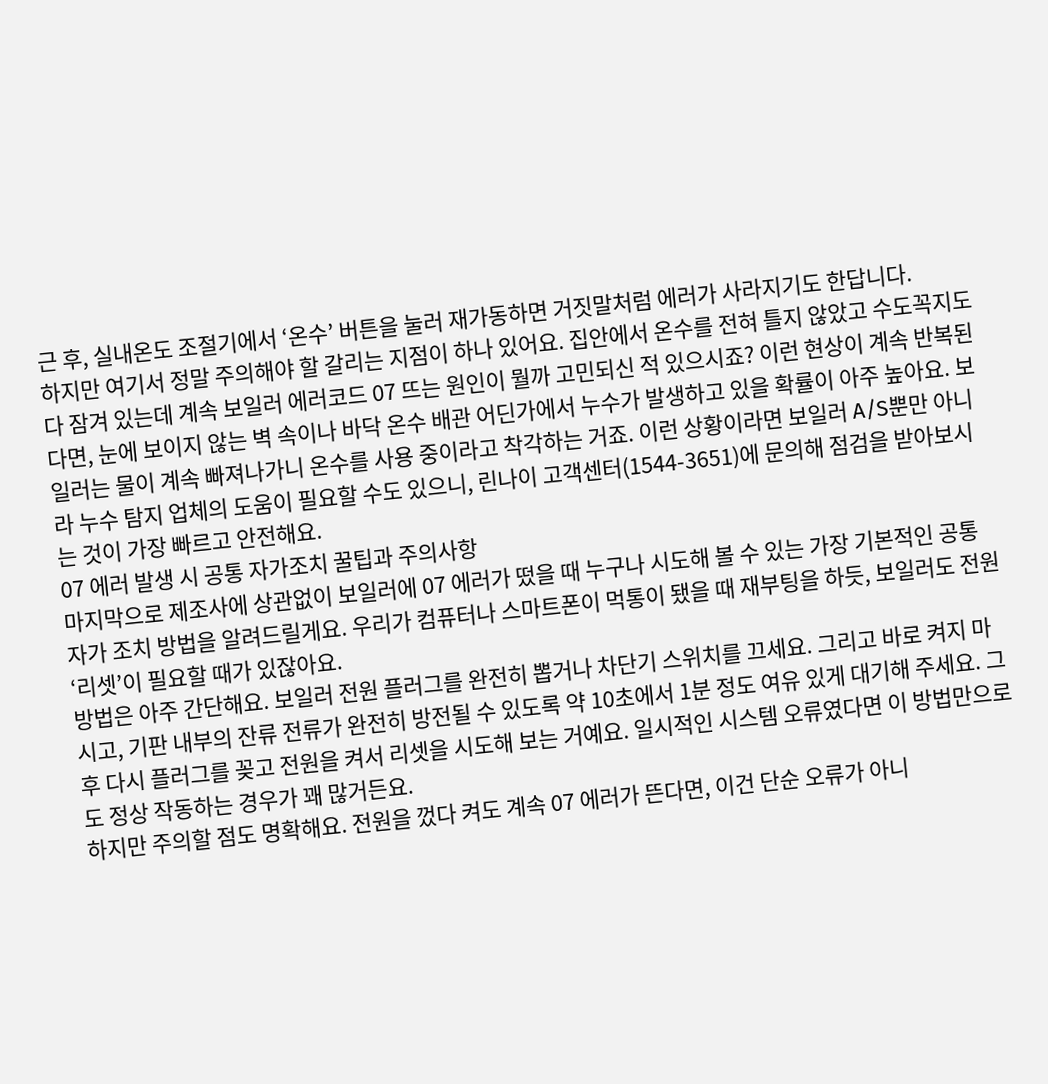근 후, 실내온도 조절기에서 ‘온수’ 버튼을 눌러 재가동하면 거짓말처럼 에러가 사라지기도 한답니다.
하지만 여기서 정말 주의해야 할 갈리는 지점이 하나 있어요. 집안에서 온수를 전혀 틀지 않았고 수도꼭지도 다 잠겨 있는데 계속 보일러 에러코드 07 뜨는 원인이 뭘까 고민되신 적 있으시죠? 이런 현상이 계속 반복된다면, 눈에 보이지 않는 벽 속이나 바닥 온수 배관 어딘가에서 누수가 발생하고 있을 확률이 아주 높아요. 보일러는 물이 계속 빠져나가니 온수를 사용 중이라고 착각하는 거죠. 이런 상황이라면 보일러 A/S뿐만 아니라 누수 탐지 업체의 도움이 필요할 수도 있으니, 린나이 고객센터(1544-3651)에 문의해 점검을 받아보시는 것이 가장 빠르고 안전해요.
07 에러 발생 시 공통 자가조치 꿀팁과 주의사항
마지막으로 제조사에 상관없이 보일러에 07 에러가 떴을 때 누구나 시도해 볼 수 있는 가장 기본적인 공통 자가 조치 방법을 알려드릴게요. 우리가 컴퓨터나 스마트폰이 먹통이 됐을 때 재부팅을 하듯, 보일러도 전원 ‘리셋’이 필요할 때가 있잖아요.
방법은 아주 간단해요. 보일러 전원 플러그를 완전히 뽑거나 차단기 스위치를 끄세요. 그리고 바로 켜지 마시고, 기판 내부의 잔류 전류가 완전히 방전될 수 있도록 약 10초에서 1분 정도 여유 있게 대기해 주세요. 그 후 다시 플러그를 꽂고 전원을 켜서 리셋을 시도해 보는 거예요. 일시적인 시스템 오류였다면 이 방법만으로도 정상 작동하는 경우가 꽤 많거든요.
하지만 주의할 점도 명확해요. 전원을 껐다 켜도 계속 07 에러가 뜬다면, 이건 단순 오류가 아니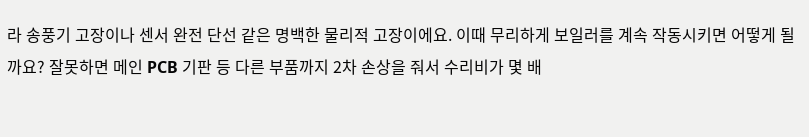라 송풍기 고장이나 센서 완전 단선 같은 명백한 물리적 고장이에요. 이때 무리하게 보일러를 계속 작동시키면 어떻게 될까요? 잘못하면 메인 PCB 기판 등 다른 부품까지 2차 손상을 줘서 수리비가 몇 배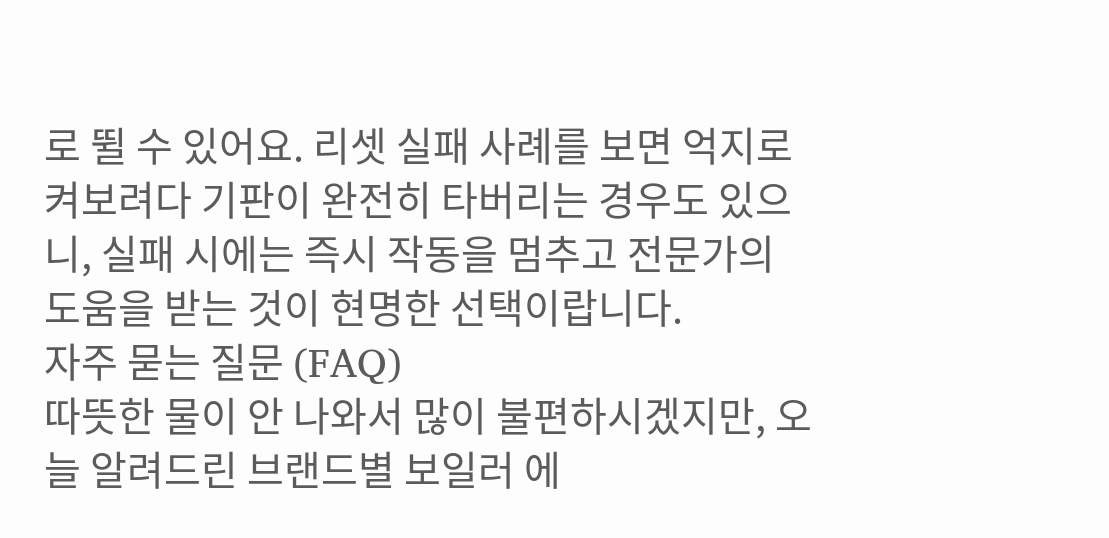로 뛸 수 있어요. 리셋 실패 사례를 보면 억지로 켜보려다 기판이 완전히 타버리는 경우도 있으니, 실패 시에는 즉시 작동을 멈추고 전문가의 도움을 받는 것이 현명한 선택이랍니다.
자주 묻는 질문 (FAQ)
따뜻한 물이 안 나와서 많이 불편하시겠지만, 오늘 알려드린 브랜드별 보일러 에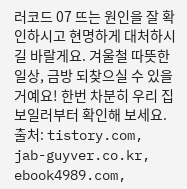러코드 07 뜨는 원인을 잘 확인하시고 현명하게 대처하시길 바랄게요. 겨울철 따뜻한 일상, 금방 되찾으실 수 있을 거예요! 한번 차분히 우리 집 보일러부터 확인해 보세요.
출처: tistory.com, jab-guyver.co.kr, ebook4989.com,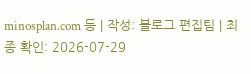minosplan.com 등 | 작성: 블로그 편집팀 | 최종 확인: 2026-07-29